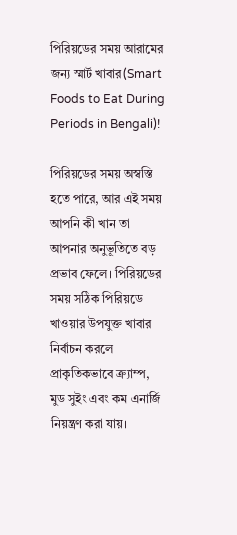পিরিয়ডের সময় আরামের জন্য স্মার্ট খাবার(Smart Foods to Eat During Periods in Bengali)!

পিরিয়ডের সময় অস্বস্তি হতে পারে, আর এই সময় আপনি কী খান তা আপনার অনুভূতিতে বড় প্রভাব ফেলে। পিরিয়ডের সময় সঠিক পিরিয়ডে খাওয়ার উপযুক্ত খাবার নির্বাচন করলে প্রাকৃতিকভাবে ক্র্যাম্প, মুড সুইং এবং কম এনার্জি নিয়ন্ত্রণ করা যায়।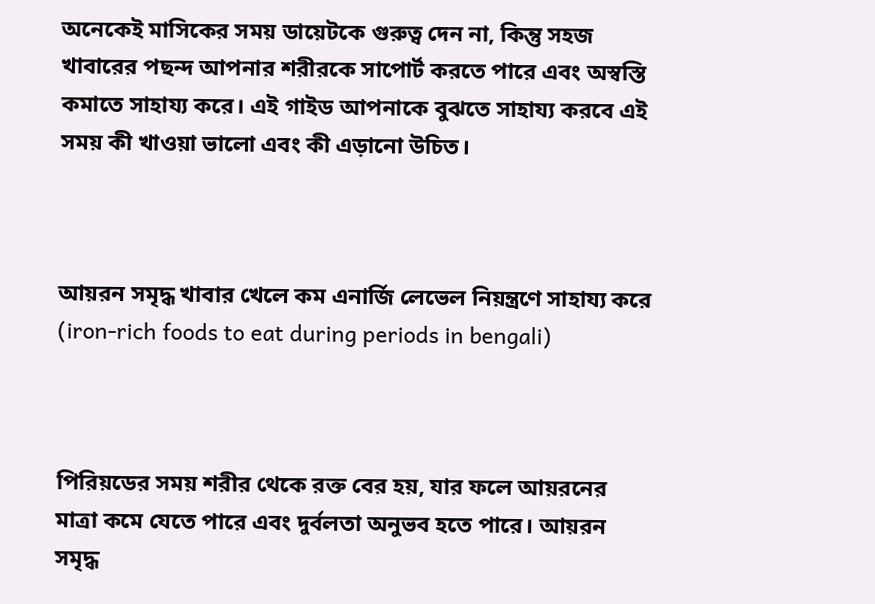অনেকেই মাসিকের সময় ডায়েটকে গুরুত্ব দেন না, কিন্তু সহজ খাবারের পছন্দ আপনার শরীরকে সাপোর্ট করতে পারে এবং অস্বস্তি কমাতে সাহায্য করে। এই গাইড আপনাকে বুঝতে সাহায্য করবে এই সময় কী খাওয়া ভালো এবং কী এড়ানো উচিত।



আয়রন সমৃদ্ধ খাবার খেলে কম এনার্জি লেভেল নিয়ন্ত্রণে সাহায্য করে (iron-rich foods to eat during periods in bengali)



পিরিয়ডের সময় শরীর থেকে রক্ত বের হয়, যার ফলে আয়রনের মাত্রা কমে যেতে পারে এবং দুর্বলতা অনুভব হতে পারে। আয়রন সমৃদ্ধ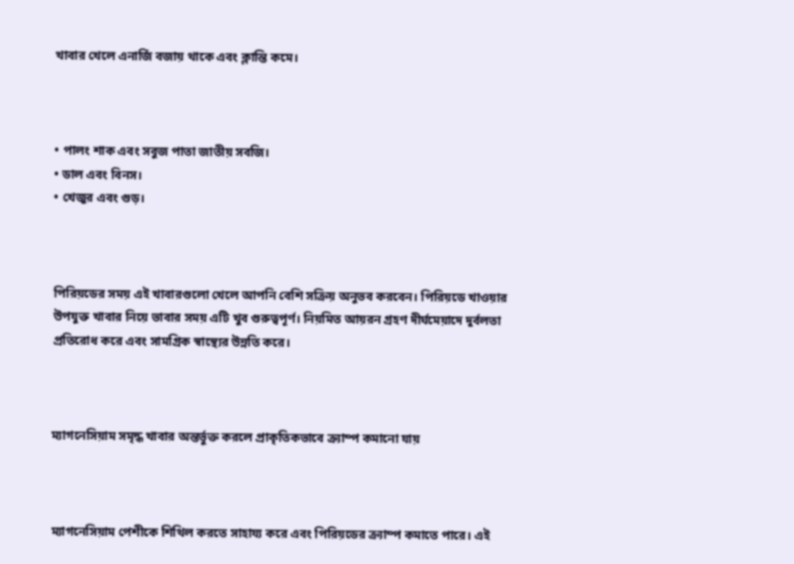খাবার খেলে এনার্জি বজায় থাকে এবং ক্লান্তি কমে।



• পালং শাক এবং সবুজ পাতা জাতীয় সবজি।
• ডাল এবং বিনস।
• খেজুর এবং গুড়।



পিরিয়ডের সময় এই খাবারগুলো খেলে আপনি বেশি সক্রিয় অনুভব করবেন। পিরিয়ডে খাওয়ার উপযুক্ত খাবার নিয়ে ভাবার সময় এটি খুব গুরুত্বপূর্ণ। নিয়মিত আয়রন গ্রহণ দীর্ঘমেয়াদে দুর্বলতা প্রতিরোধ করে এবং সামগ্রিক স্বাস্থ্যের উন্নতি করে।



ম্যাগনেসিয়াম সমৃদ্ধ খাবার অন্তর্ভুক্ত করলে প্রাকৃতিকভাবে ক্র্যাম্প কমানো যায়



ম্যাগনেসিয়াম পেশীকে শিথিল করতে সাহায্য করে এবং পিরিয়ডের ক্র্যাম্প কমাতে পারে। এই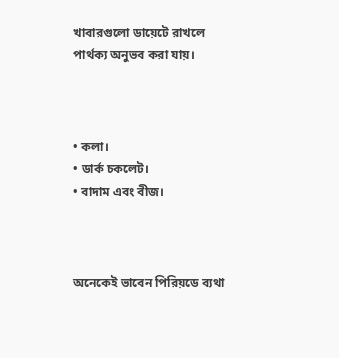খাবারগুলো ডায়েটে রাখলে পার্থক্য অনুভব করা যায়।



• কলা।
• ডার্ক চকলেট।
• বাদাম এবং বীজ।



অনেকেই ভাবেন পিরিয়ডে ব্যথা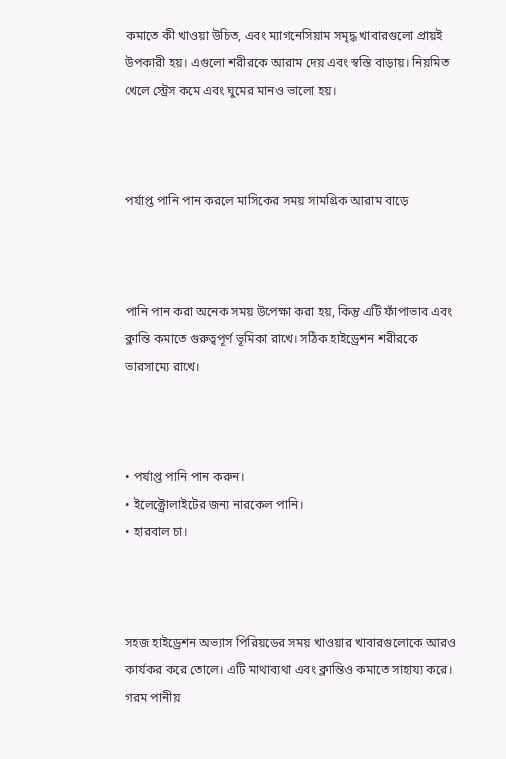কমাতে কী খাওয়া উচিত, এবং ম্যাগনেসিয়াম সমৃদ্ধ খাবারগুলো প্রায়ই উপকারী হয়। এগুলো শরীরকে আরাম দেয় এবং স্বস্তি বাড়ায়। নিয়মিত খেলে স্ট্রেস কমে এবং ঘুমের মানও ভালো হয়।



পর্যাপ্ত পানি পান করলে মাসিকের সময় সামগ্রিক আরাম বাড়ে



পানি পান করা অনেক সময় উপেক্ষা করা হয়, কিন্তু এটি ফাঁপাভাব এবং ক্লান্তি কমাতে গুরুত্বপূর্ণ ভূমিকা রাখে। সঠিক হাইড্রেশন শরীরকে ভারসাম্যে রাখে।



• পর্যাপ্ত পানি পান করুন।
• ইলেক্ট্রোলাইটের জন্য নারকেল পানি।
• হারবাল চা।



সহজ হাইড্রেশন অভ্যাস পিরিয়ডের সময় খাওয়ার খাবারগুলোকে আরও কার্যকর করে তোলে। এটি মাথাব্যথা এবং ক্লান্তিও কমাতে সাহায্য করে। গরম পানীয়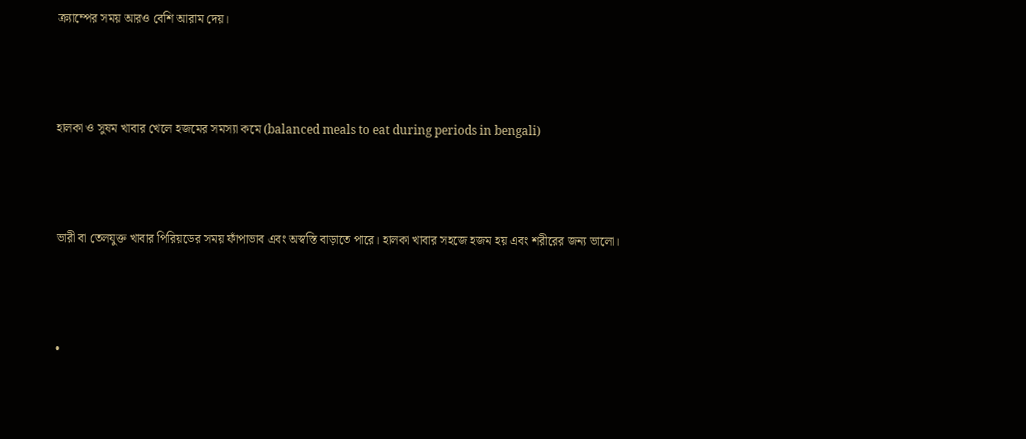ক্র্যাম্পের সময় আরও বেশি আরাম দেয়।



হালকা ও সুষম খাবার খেলে হজমের সমস্যা কমে (balanced meals to eat during periods in bengali)



ভারী বা তেলযুক্ত খাবার পিরিয়ডের সময় ফাঁপাভাব এবং অস্বস্তি বাড়াতে পারে। হালকা খাবার সহজে হজম হয় এবং শরীরের জন্য ভালো।



•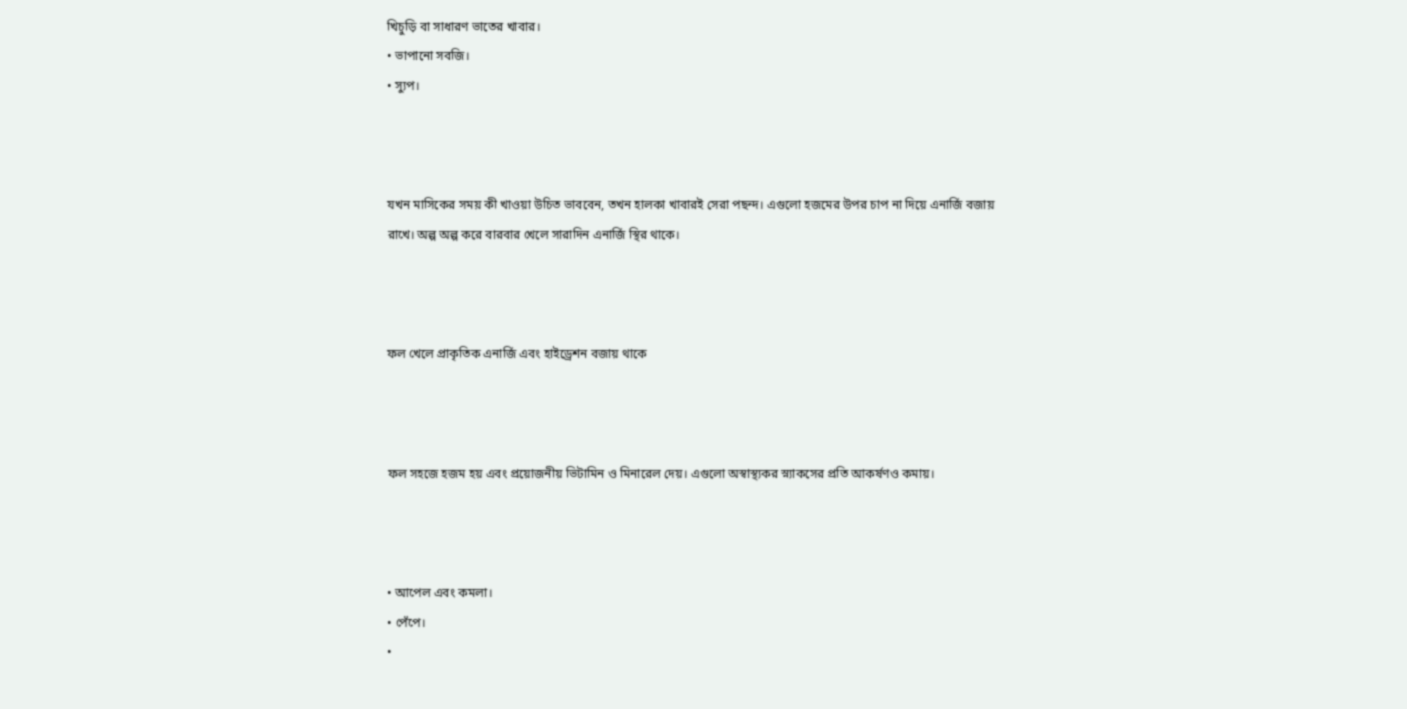খিচুড়ি বা সাধারণ ভাতের খাবার।
• ভাপানো সবজি।
• স্যুপ।



যখন মাসিকের সময় কী খাওয়া উচিত ভাববেন, তখন হালকা খাবারই সেরা পছন্দ। এগুলো হজমের উপর চাপ না দিয়ে এনার্জি বজায় রাখে। অল্প অল্প করে বারবার খেলে সারাদিন এনার্জি স্থির থাকে।



ফল খেলে প্রাকৃতিক এনার্জি এবং হাইড্রেশন বজায় থাকে



ফল সহজে হজম হয় এবং প্রয়োজনীয় ভিটামিন ও মিনারেল দেয়। এগুলো অস্বাস্থ্যকর স্ন্যাকসের প্রতি আকর্ষণও কমায়।



• আপেল এবং কমলা।
• পেঁপে।
•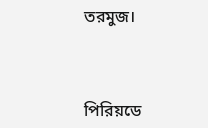তরমুজ।



পিরিয়ডে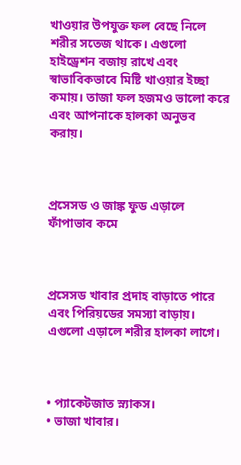খাওয়ার উপযুক্ত ফল বেছে নিলে শরীর সতেজ থাকে। এগুলো হাইড্রেশন বজায় রাখে এবং স্বাভাবিকভাবে মিষ্টি খাওয়ার ইচ্ছা কমায়। তাজা ফল হজমও ভালো করে এবং আপনাকে হালকা অনুভব করায়।



প্রসেসড ও জাঙ্ক ফুড এড়ালে ফাঁপাভাব কমে



প্রসেসড খাবার প্রদাহ বাড়াতে পারে এবং পিরিয়ডের সমস্যা বাড়ায়। এগুলো এড়ালে শরীর হালকা লাগে।



• প্যাকেটজাত স্ন্যাকস।
• ভাজা খাবার।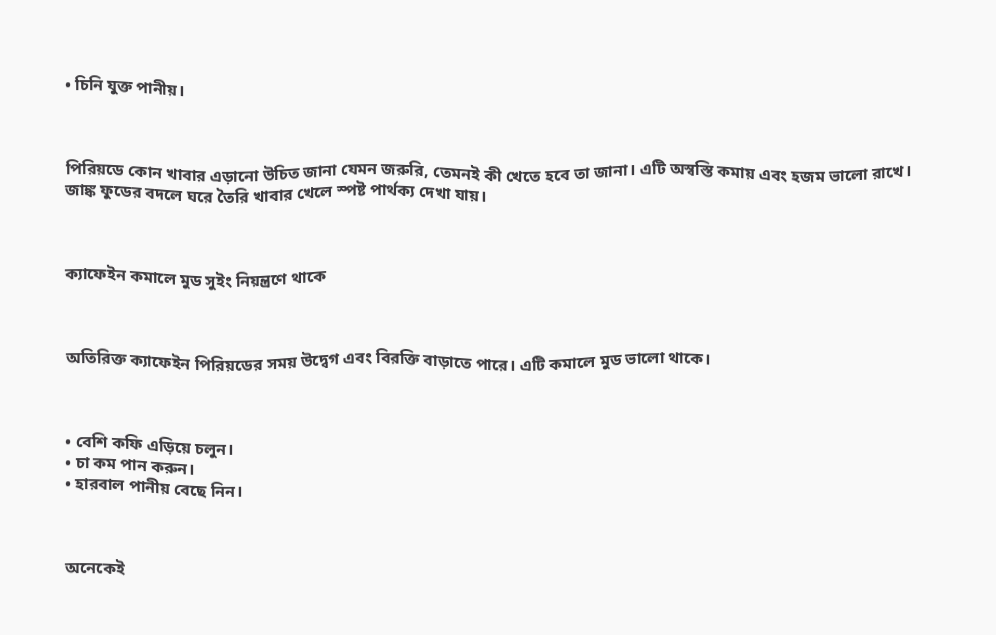• চিনি যুক্ত পানীয়।



পিরিয়ডে কোন খাবার এড়ানো উচিত জানা যেমন জরুরি, তেমনই কী খেতে হবে তা জানা। এটি অস্বস্তি কমায় এবং হজম ভালো রাখে। জাঙ্ক ফুডের বদলে ঘরে তৈরি খাবার খেলে স্পষ্ট পার্থক্য দেখা যায়।



ক্যাফেইন কমালে মুড সুইং নিয়ন্ত্রণে থাকে



অতিরিক্ত ক্যাফেইন পিরিয়ডের সময় উদ্বেগ এবং বিরক্তি বাড়াতে পারে। এটি কমালে মুড ভালো থাকে।



• বেশি কফি এড়িয়ে চলুন।
• চা কম পান করুন।
• হারবাল পানীয় বেছে নিন।



অনেকেই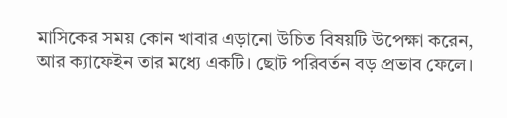মাসিকের সময় কোন খাবার এড়ানো উচিত বিষয়টি উপেক্ষা করেন, আর ক্যাফেইন তার মধ্যে একটি। ছোট পরিবর্তন বড় প্রভাব ফেলে।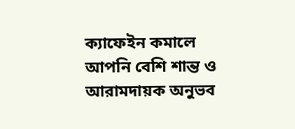ক্যাফেইন কমালে আপনি বেশি শান্ত ও আরামদায়ক অনুভব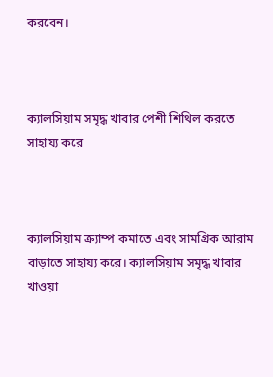করবেন।



ক্যালসিয়াম সমৃদ্ধ খাবার পেশী শিথিল করতে সাহায্য করে



ক্যালসিয়াম ক্র্যাম্প কমাতে এবং সামগ্রিক আরাম বাড়াতে সাহায্য করে। ক্যালসিয়াম সমৃদ্ধ খাবার খাওয়া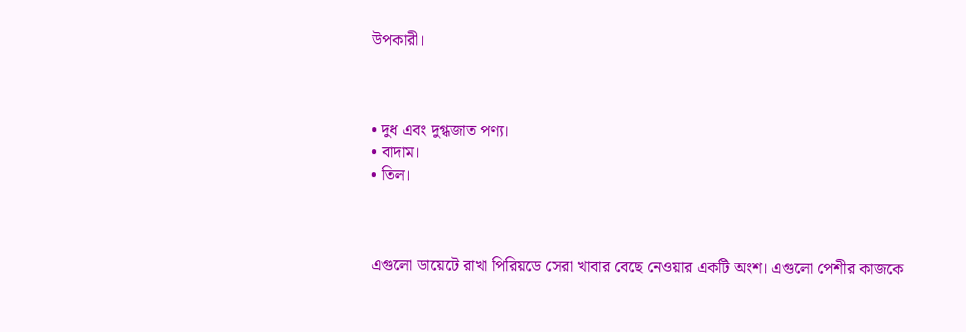উপকারী।



• দুধ এবং দুগ্ধজাত পণ্য।
• বাদাম।
• তিল।



এগুলো ডায়েটে রাখা পিরিয়ডে সেরা খাবার বেছে নেওয়ার একটি অংশ। এগুলো পেশীর কাজকে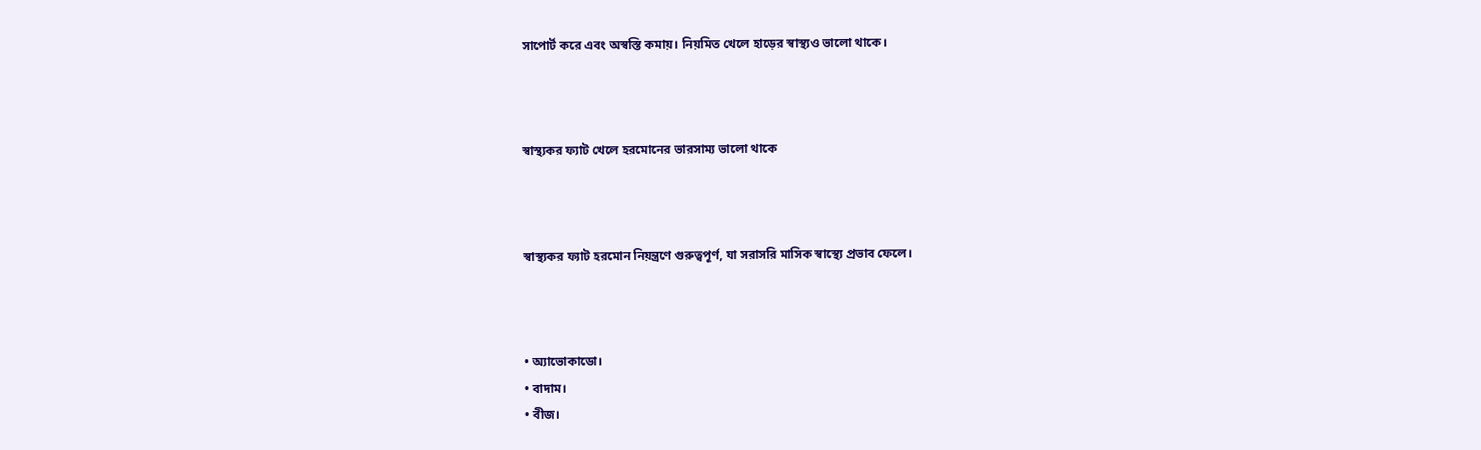সাপোর্ট করে এবং অস্বস্তি কমায়। নিয়মিত খেলে হাড়ের স্বাস্থ্যও ভালো থাকে।



স্বাস্থ্যকর ফ্যাট খেলে হরমোনের ভারসাম্য ভালো থাকে



স্বাস্থ্যকর ফ্যাট হরমোন নিয়ন্ত্রণে গুরুত্বপূর্ণ, যা সরাসরি মাসিক স্বাস্থ্যে প্রভাব ফেলে।



• অ্যাভোকাডো।
• বাদাম।
• বীজ।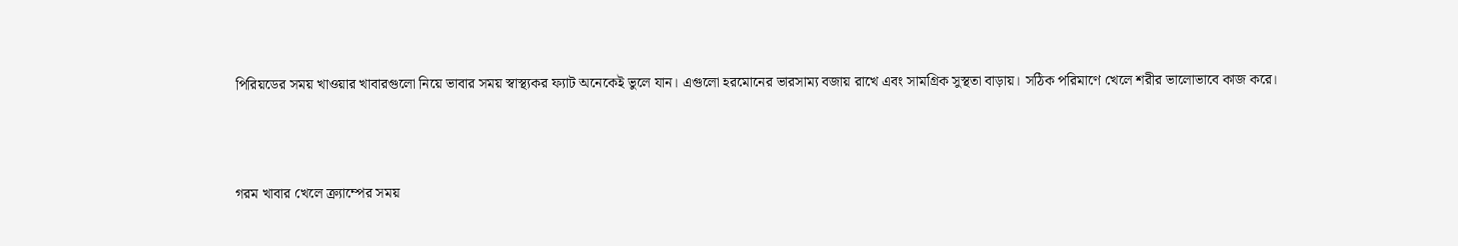পিরিয়ডের সময় খাওয়ার খাবারগুলো নিয়ে ভাবার সময় স্বাস্থ্যকর ফ্যাট অনেকেই ভুলে যান। এগুলো হরমোনের ভারসাম্য বজায় রাখে এবং সামগ্রিক সুস্থতা বাড়ায়। সঠিক পরিমাণে খেলে শরীর ভালোভাবে কাজ করে।



গরম খাবার খেলে ক্র্যাম্পের সময়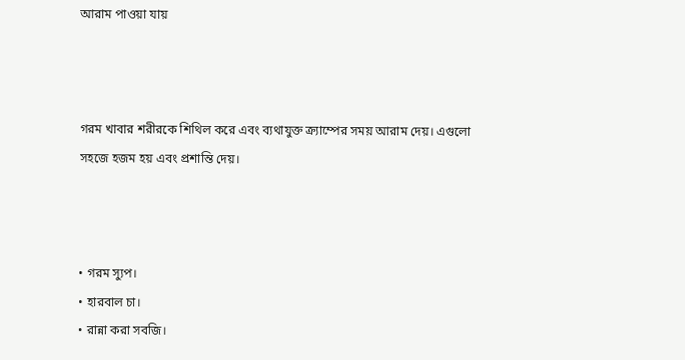আরাম পাওয়া যায়



গরম খাবার শরীরকে শিথিল করে এবং ব্যথাযুক্ত ক্র্যাম্পের সময় আরাম দেয়। এগুলো সহজে হজম হয় এবং প্রশান্তি দেয়।



• গরম স্যুপ।
• হারবাল চা।
• রান্না করা সবজি।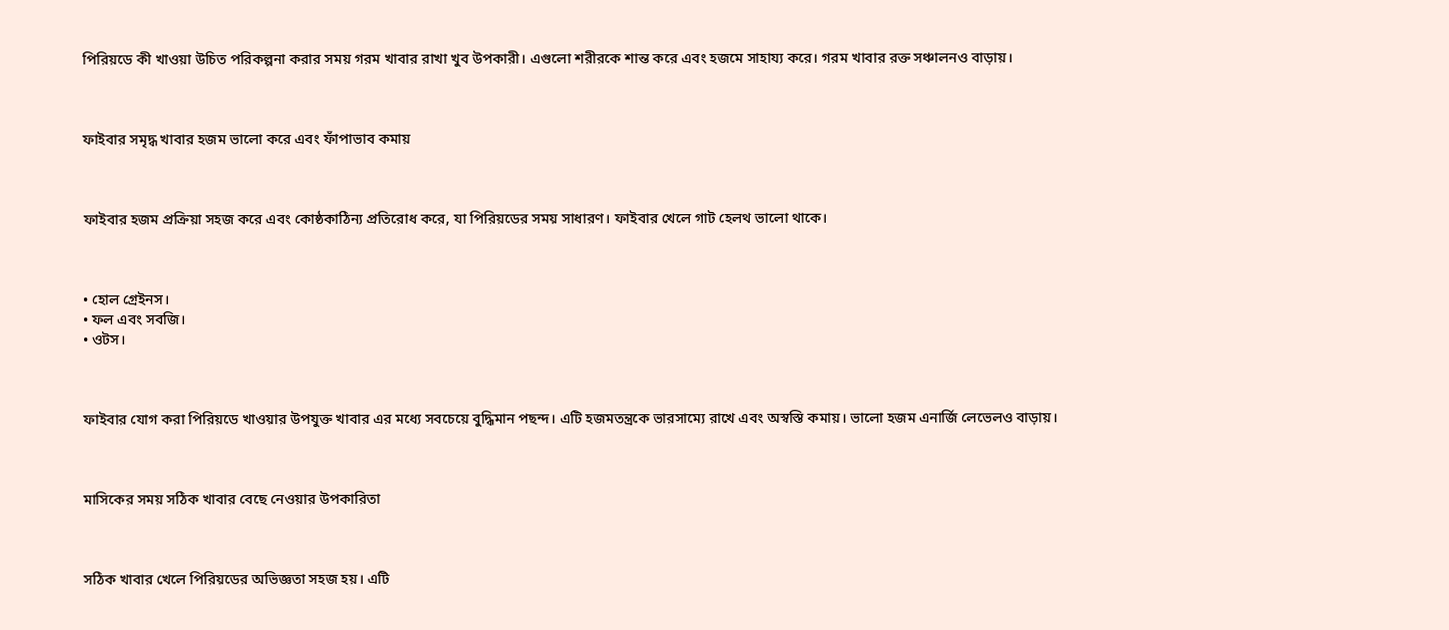পিরিয়ডে কী খাওয়া উচিত পরিকল্পনা করার সময় গরম খাবার রাখা খুব উপকারী। এগুলো শরীরকে শান্ত করে এবং হজমে সাহায্য করে। গরম খাবার রক্ত সঞ্চালনও বাড়ায়।



ফাইবার সমৃদ্ধ খাবার হজম ভালো করে এবং ফাঁপাভাব কমায়



ফাইবার হজম প্রক্রিয়া সহজ করে এবং কোষ্ঠকাঠিন্য প্রতিরোধ করে, যা পিরিয়ডের সময় সাধারণ। ফাইবার খেলে গাট হেলথ ভালো থাকে।



• হোল গ্রেইনস।
• ফল এবং সবজি।
• ওটস।



ফাইবার যোগ করা পিরিয়ডে খাওয়ার উপযুক্ত খাবার এর মধ্যে সবচেয়ে বুদ্ধিমান পছন্দ। এটি হজমতন্ত্রকে ভারসাম্যে রাখে এবং অস্বস্তি কমায়। ভালো হজম এনার্জি লেভেলও বাড়ায়।



মাসিকের সময় সঠিক খাবার বেছে নেওয়ার উপকারিতা



সঠিক খাবার খেলে পিরিয়ডের অভিজ্ঞতা সহজ হয়। এটি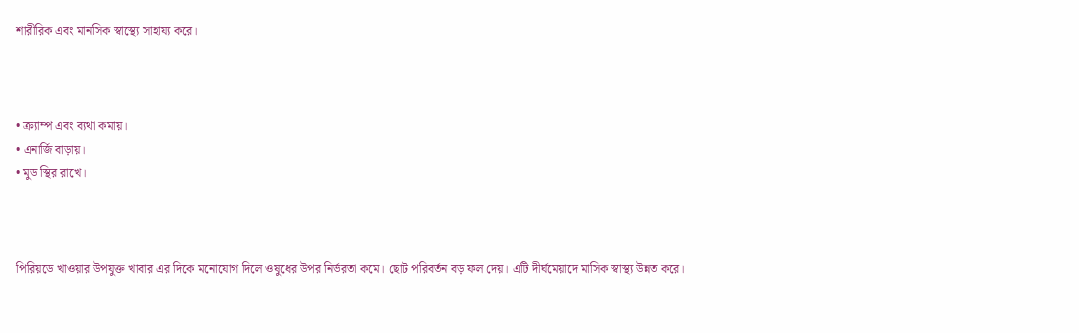শারীরিক এবং মানসিক স্বাস্থ্যে সাহায্য করে।



• ক্র্যাম্প এবং ব্যথা কমায়।
• এনার্জি বাড়ায়।
• মুড স্থির রাখে।



পিরিয়ডে খাওয়ার উপযুক্ত খাবার এর দিকে মনোযোগ দিলে ওষুধের উপর নির্ভরতা কমে। ছোট পরিবর্তন বড় ফল দেয়। এটি দীর্ঘমেয়াদে মাসিক স্বাস্থ্য উন্নত করে।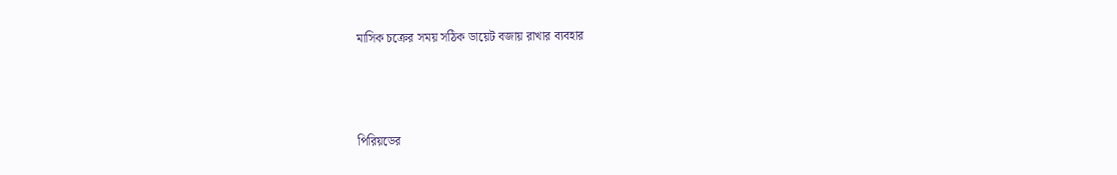মাসিক চক্রের সময় সঠিক ডায়েট বজায় রাখার ব্যবহার



পিরিয়ডের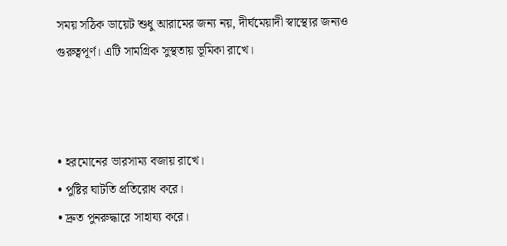সময় সঠিক ডায়েট শুধু আরামের জন্য নয়, দীর্ঘমেয়াদী স্বাস্থ্যের জন্যও গুরুত্বপূর্ণ। এটি সামগ্রিক সুস্থতায় ভূমিকা রাখে।



• হরমোনের ভারসাম্য বজায় রাখে।
• পুষ্টির ঘাটতি প্রতিরোধ করে।
• দ্রুত পুনরুদ্ধারে সাহায্য করে।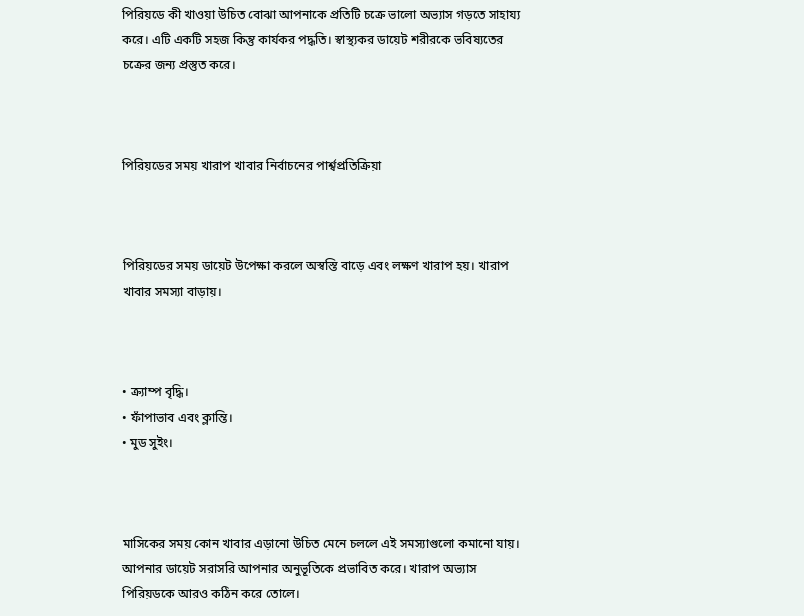পিরিয়ডে কী খাওয়া উচিত বোঝা আপনাকে প্রতিটি চক্রে ভালো অভ্যাস গড়তে সাহায্য করে। এটি একটি সহজ কিন্তু কার্যকর পদ্ধতি। স্বাস্থ্যকর ডায়েট শরীরকে ভবিষ্যতের চক্রের জন্য প্রস্তুত করে।



পিরিয়ডের সময় খারাপ খাবার নির্বাচনের পার্শ্বপ্রতিক্রিয়া



পিরিয়ডের সময় ডায়েট উপেক্ষা করলে অস্বস্তি বাড়ে এবং লক্ষণ খারাপ হয়। খারাপ খাবার সমস্যা বাড়ায়।



• ক্র্যাম্প বৃদ্ধি।
• ফাঁপাভাব এবং ক্লান্তি।
• মুড সুইং।



মাসিকের সময় কোন খাবার এড়ানো উচিত মেনে চললে এই সমস্যাগুলো কমানো যায়। আপনার ডায়েট সরাসরি আপনার অনুভূতিকে প্রভাবিত করে। খারাপ অভ্যাস পিরিয়ডকে আরও কঠিন করে তোলে।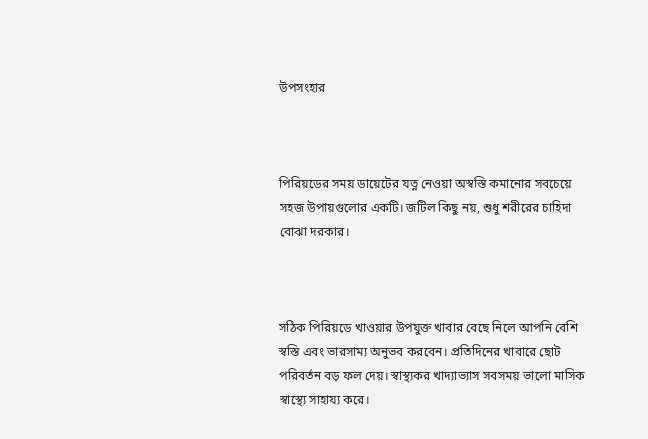উপসংহার



পিরিয়ডের সময় ডায়েটের যত্ন নেওয়া অস্বস্তি কমানোর সবচেয়ে সহজ উপায়গুলোর একটি। জটিল কিছু নয়, শুধু শরীরের চাহিদা বোঝা দরকার।



সঠিক পিরিয়ডে খাওয়ার উপযুক্ত খাবার বেছে নিলে আপনি বেশি স্বস্তি এবং ভারসাম্য অনুভব করবেন। প্রতিদিনের খাবারে ছোট পরিবর্তন বড় ফল দেয়। স্বাস্থ্যকর খাদ্যাভ্যাস সবসময় ভালো মাসিক স্বাস্থ্যে সাহায্য করে।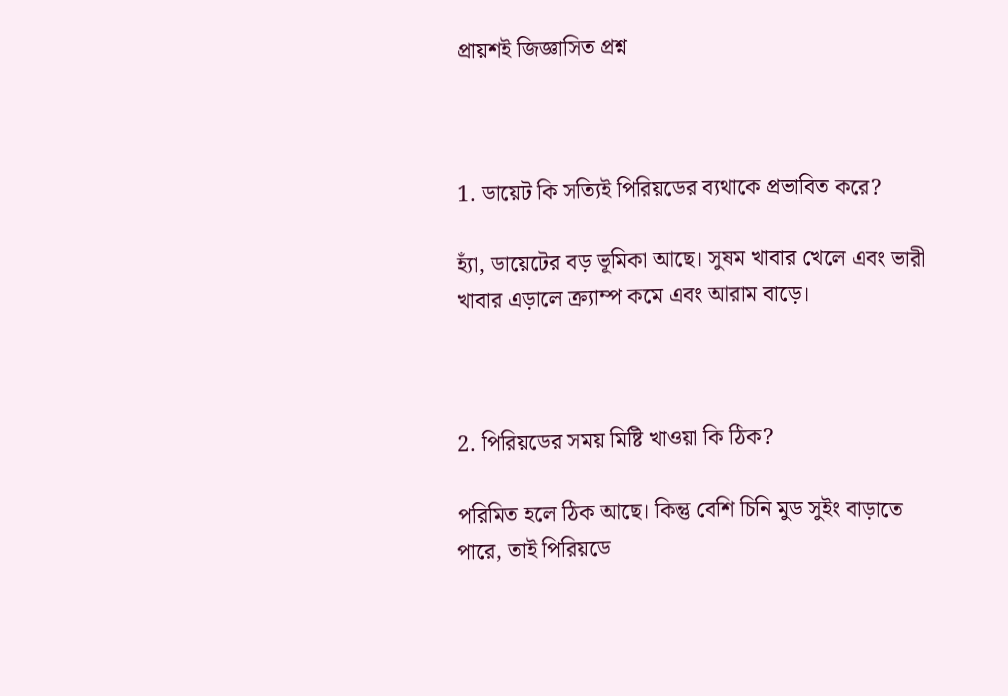প্রায়শই জিজ্ঞাসিত প্রশ্ন



1. ডায়েট কি সত্যিই পিরিয়ডের ব্যথাকে প্রভাবিত করে?

হ্যাঁ, ডায়েটের বড় ভূমিকা আছে। সুষম খাবার খেলে এবং ভারী খাবার এড়ালে ক্র্যাম্প কমে এবং আরাম বাড়ে।



2. পিরিয়ডের সময় মিষ্টি খাওয়া কি ঠিক?

পরিমিত হলে ঠিক আছে। কিন্তু বেশি চিনি মুড সুইং বাড়াতে পারে, তাই পিরিয়ডে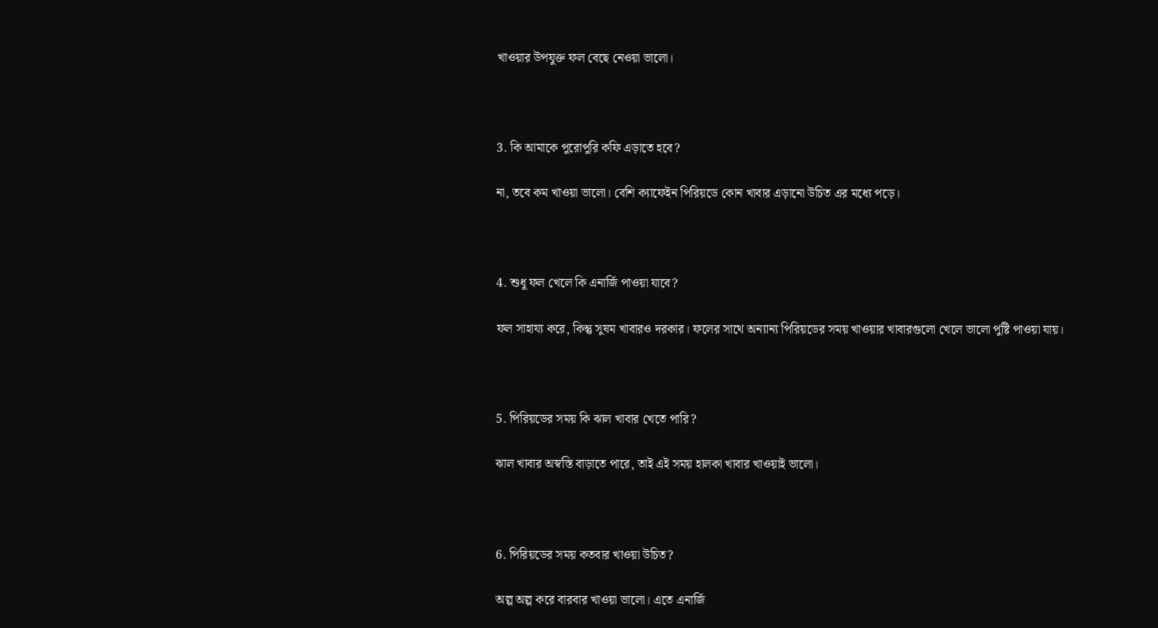খাওয়ার উপযুক্ত ফল বেছে নেওয়া ভালো।



3. কি আমাকে পুরোপুরি কফি এড়াতে হবে?

না, তবে কম খাওয়া ভালো। বেশি ক্যাফেইন পিরিয়ডে কোন খাবার এড়ানো উচিত এর মধ্যে পড়ে।



4. শুধু ফল খেলে কি এনার্জি পাওয়া যাবে?

ফল সাহায্য করে, কিন্তু সুষম খাবারও দরকার। ফলের সাথে অন্যান্য পিরিয়ডের সময় খাওয়ার খাবারগুলো খেলে ভালো পুষ্টি পাওয়া যায়।



5. পিরিয়ডের সময় কি ঝাল খাবার খেতে পারি?

ঝাল খাবার অস্বস্তি বাড়াতে পারে, তাই এই সময় হালকা খাবার খাওয়াই ভালো।



6. পিরিয়ডের সময় কতবার খাওয়া উচিত?

অল্প অল্প করে বারবার খাওয়া ভালো। এতে এনার্জি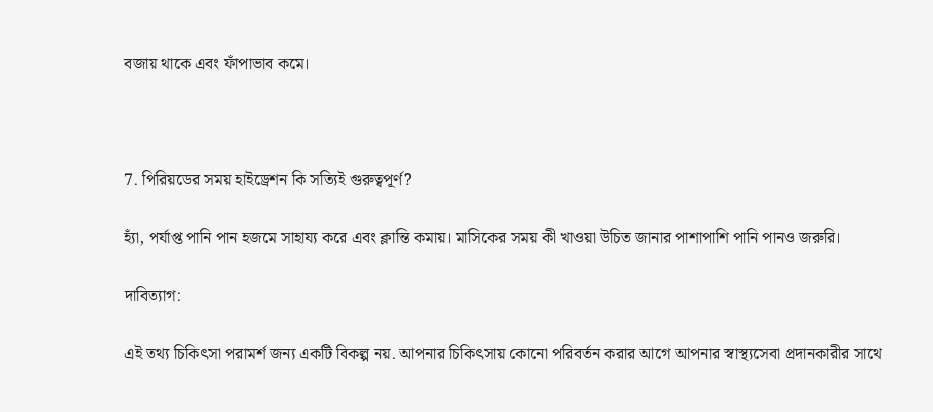বজায় থাকে এবং ফাঁপাভাব কমে।



7. পিরিয়ডের সময় হাইড্রেশন কি সত্যিই গুরুত্বপূর্ণ?

হ্যাঁ, পর্যাপ্ত পানি পান হজমে সাহায্য করে এবং ক্লান্তি কমায়। মাসিকের সময় কী খাওয়া উচিত জানার পাশাপাশি পানি পানও জরুরি।

দাবিত্যাগ:

এই তথ্য চিকিৎসা পরামর্শ জন্য একটি বিকল্প নয়. আপনার চিকিৎসায় কোনো পরিবর্তন করার আগে আপনার স্বাস্থ্যসেবা প্রদানকারীর সাথে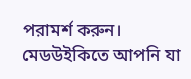পরামর্শ করুন। মেডউইকিতে আপনি যা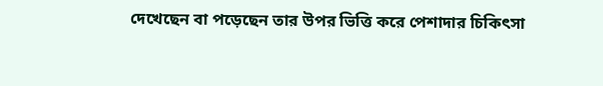দেখেছেন বা পড়েছেন তার উপর ভিত্তি করে পেশাদার চিকিৎসা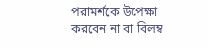পরামর্শকে উপেক্ষা করবেন না বা বিলম্ব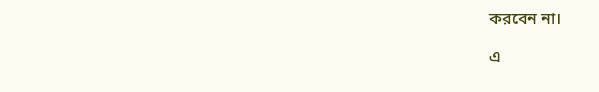করবেন না।

এ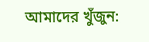আমাদের খুঁজুন: